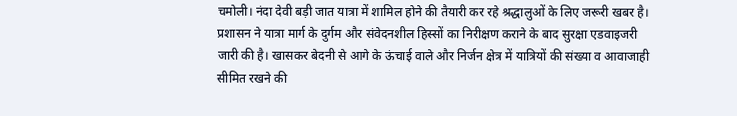चमोली। नंदा देवी बड़ी जात यात्रा में शामिल होने की तैयारी कर रहे श्रद्धालुओं के लिए जरूरी खबर है। प्रशासन ने यात्रा मार्ग के दुर्गम और संवेदनशील हिस्सों का निरीक्षण कराने के बाद सुरक्षा एडवाइजरी जारी की है। खासकर बेदनी से आगे के ऊंचाई वाले और निर्जन क्षेत्र में यात्रियों की संख्या व आवाजाही सीमित रखने की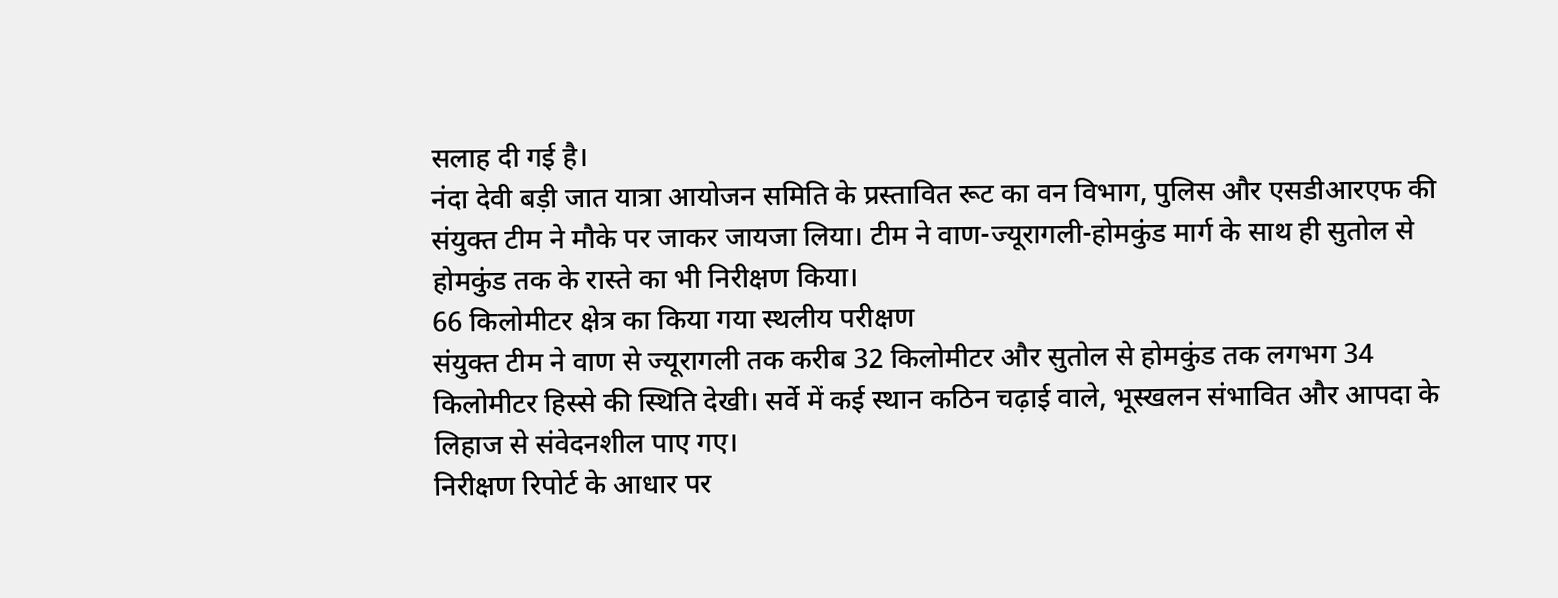सलाह दी गई है।
नंदा देवी बड़ी जात यात्रा आयोजन समिति के प्रस्तावित रूट का वन विभाग, पुलिस और एसडीआरएफ की संयुक्त टीम ने मौके पर जाकर जायजा लिया। टीम ने वाण-ज्यूरागली-होमकुंड मार्ग के साथ ही सुतोल से होमकुंड तक के रास्ते का भी निरीक्षण किया।
66 किलोमीटर क्षेत्र का किया गया स्थलीय परीक्षण
संयुक्त टीम ने वाण से ज्यूरागली तक करीब 32 किलोमीटर और सुतोल से होमकुंड तक लगभग 34 किलोमीटर हिस्से की स्थिति देखी। सर्वे में कई स्थान कठिन चढ़ाई वाले, भूस्खलन संभावित और आपदा के लिहाज से संवेदनशील पाए गए।
निरीक्षण रिपोर्ट के आधार पर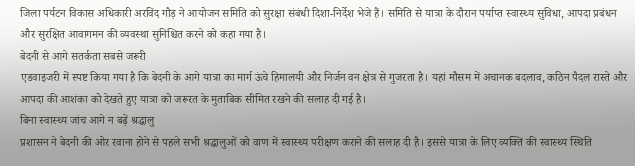जिला पर्यटन विकास अधिकारी अरविंद गौड़ ने आयोजन समिति को सुरक्षा संबंधी दिशा-निर्देश भेजे हैं। समिति से यात्रा के दौरान पर्याप्त स्वास्थ्य सुविधा, आपदा प्रबंधन और सुरक्षित आवागमन की व्यवस्था सुनिश्चित करने को कहा गया है।
बेदनी से आगे सतर्कता सबसे जरूरी
एडवाइजरी में स्पष्ट किया गया है कि बेदनी के आगे यात्रा का मार्ग ऊंचे हिमालयी और निर्जन वन क्षेत्र से गुजरता है। यहां मौसम में अचानक बदलाव, कठिन पैदल रास्ते और आपदा की आशंका को देखते हुए यात्रा को जरूरत के मुताबिक सीमित रखने की सलाह दी गई है।
बिना स्वास्थ्य जांच आगे न बढ़ें श्रद्धालु
प्रशासन ने बेदनी की ओर रवाना होने से पहले सभी श्रद्धालुओं को वाण में स्वास्थ्य परीक्षण कराने की सलाह दी है। इससे यात्रा के लिए व्यक्ति की स्वास्थ्य स्थिति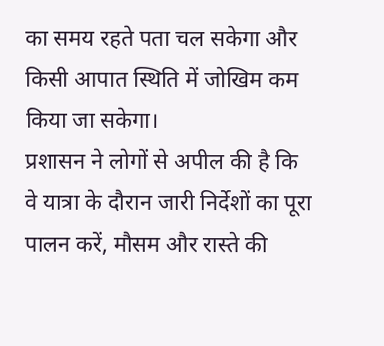का समय रहते पता चल सकेगा और किसी आपात स्थिति में जोखिम कम किया जा सकेगा।
प्रशासन ने लोगों से अपील की है कि वे यात्रा के दौरान जारी निर्देशों का पूरा पालन करें, मौसम और रास्ते की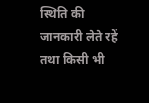स्थिति की जानकारी लेते रहें तथा किसी भी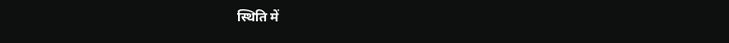स्थिति में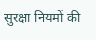सुरक्षा नियमों की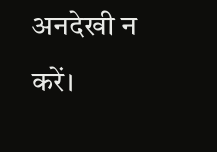अनदेखी न करें।